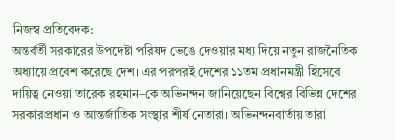নিজস্ব প্রতিবেদক:
অন্তর্বর্তী সরকারের উপদেষ্টা পরিষদ ভেঙে দেওয়ার মধ্য দিয়ে নতুন রাজনৈতিক অধ্যায়ে প্রবেশ করেছে দেশ। এর পরপরই দেশের ১১তম প্রধানমন্ত্রী হিসেবে দায়িত্ব নেওয়া তারেক রহমান–কে অভিনন্দন জানিয়েছেন বিশ্বের বিভিন্ন দেশের সরকারপ্রধান ও আন্তর্জাতিক সংস্থার শীর্ষ নেতারা। অভিনন্দনবার্তায় তারা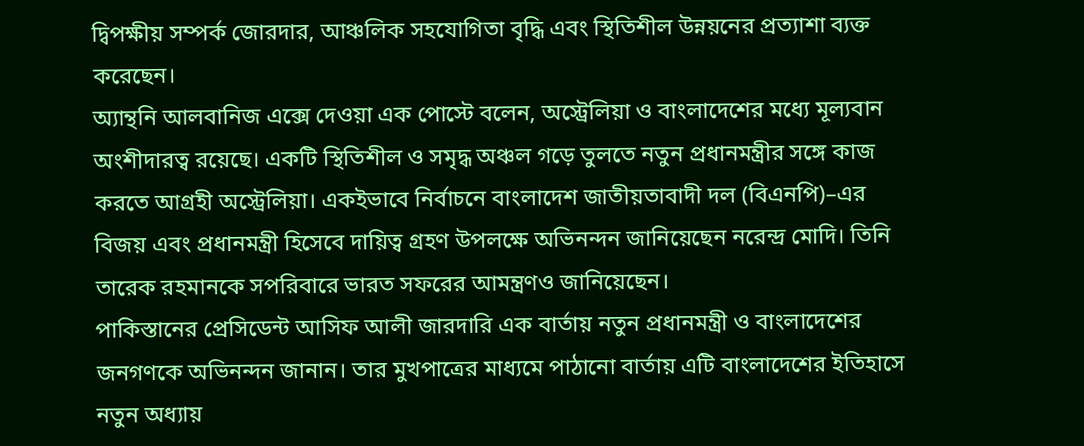দ্বিপক্ষীয় সম্পর্ক জোরদার, আঞ্চলিক সহযোগিতা বৃদ্ধি এবং স্থিতিশীল উন্নয়নের প্রত্যাশা ব্যক্ত করেছেন।
অ্যান্থনি আলবানিজ এক্সে দেওয়া এক পোস্টে বলেন, অস্ট্রেলিয়া ও বাংলাদেশের মধ্যে মূল্যবান অংশীদারত্ব রয়েছে। একটি স্থিতিশীল ও সমৃদ্ধ অঞ্চল গড়ে তুলতে নতুন প্রধানমন্ত্রীর সঙ্গে কাজ করতে আগ্রহী অস্ট্রেলিয়া। একইভাবে নির্বাচনে বাংলাদেশ জাতীয়তাবাদী দল (বিএনপি)–এর বিজয় এবং প্রধানমন্ত্রী হিসেবে দায়িত্ব গ্রহণ উপলক্ষে অভিনন্দন জানিয়েছেন নরেন্দ্র মোদি। তিনি তারেক রহমানকে সপরিবারে ভারত সফরের আমন্ত্রণও জানিয়েছেন।
পাকিস্তানের প্রেসিডেন্ট আসিফ আলী জারদারি এক বার্তায় নতুন প্রধানমন্ত্রী ও বাংলাদেশের জনগণকে অভিনন্দন জানান। তার মুখপাত্রের মাধ্যমে পাঠানো বার্তায় এটি বাংলাদেশের ইতিহাসে নতুন অধ্যায়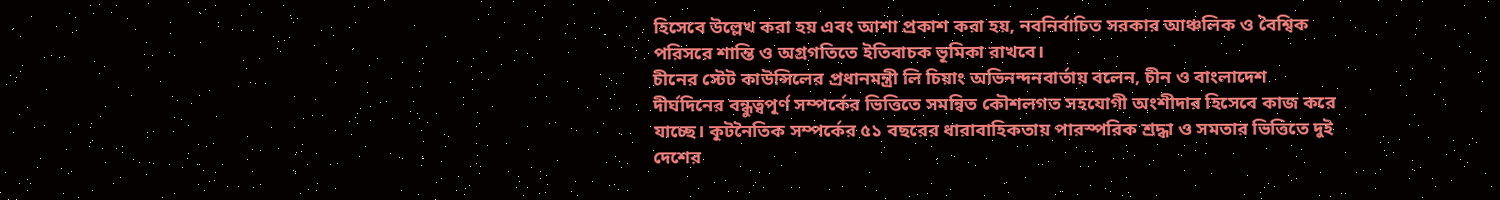হিসেবে উল্লেখ করা হয় এবং আশা প্রকাশ করা হয়, নবনির্বাচিত সরকার আঞ্চলিক ও বৈশ্বিক পরিসরে শান্তি ও অগ্রগতিতে ইতিবাচক ভূমিকা রাখবে।
চীনের স্টেট কাউন্সিলের প্রধানমন্ত্রী লি চিয়াং অভিনন্দনবার্তায় বলেন, চীন ও বাংলাদেশ দীর্ঘদিনের বন্ধুত্বপূর্ণ সম্পর্কের ভিত্তিতে সমন্বিত কৌশলগত সহযোগী অংশীদার হিসেবে কাজ করে যাচ্ছে। কূটনৈতিক সম্পর্কের ৫১ বছরের ধারাবাহিকতায় পারস্পরিক শ্রদ্ধা ও সমতার ভিত্তিতে দুই দেশের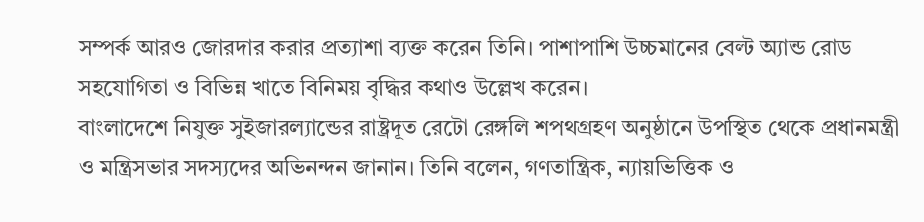সম্পর্ক আরও জোরদার করার প্রত্যাশা ব্যক্ত করেন তিনি। পাশাপাশি উচ্চমানের বেল্ট অ্যান্ড রোড সহযোগিতা ও বিভিন্ন খাতে বিনিময় বৃদ্ধির কথাও উল্লেখ করেন।
বাংলাদেশে নিযুক্ত সুইজারল্যান্ডের রাষ্ট্রদূত রেটো রেঙ্গলি শপথগ্রহণ অনুষ্ঠানে উপস্থিত থেকে প্রধানমন্ত্রী ও মন্ত্রিসভার সদস্যদের অভিনন্দন জানান। তিনি বলেন, গণতান্ত্রিক, ন্যায়ভিত্তিক ও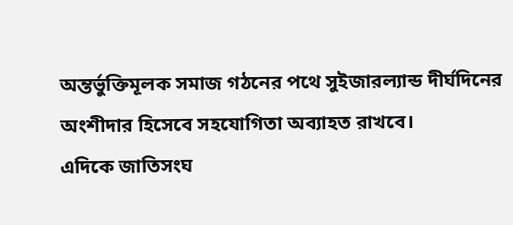অন্তর্ভুক্তিমূলক সমাজ গঠনের পথে সুইজারল্যান্ড দীর্ঘদিনের অংশীদার হিসেবে সহযোগিতা অব্যাহত রাখবে।
এদিকে জাতিসংঘ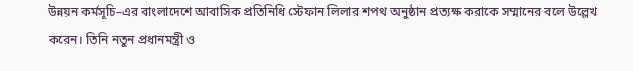উন্নয়ন কর্মসূচি–এর বাংলাদেশে আবাসিক প্রতিনিধি স্টেফান লিলার শপথ অনুষ্ঠান প্রত্যক্ষ করাকে সম্মানের বলে উল্লেখ করেন। তিনি নতুন প্রধানমন্ত্রী ও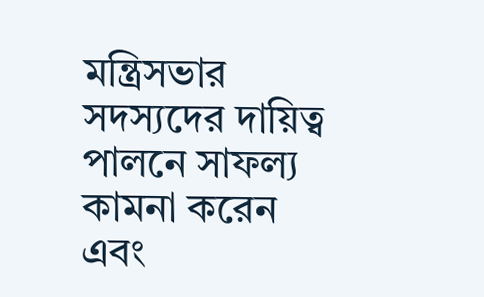মন্ত্রিসভার সদস্যদের দায়িত্ব পালনে সাফল্য কামনা করেন এবং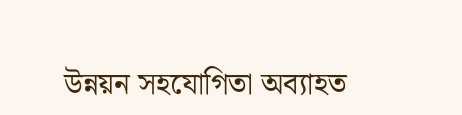উন্নয়ন সহযোগিতা অব্যাহত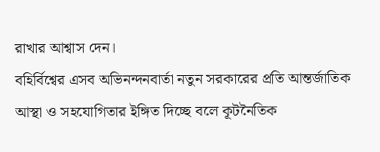রাখার আশ্বাস দেন।
বহির্বিশ্বের এসব অভিনন্দনবার্তা নতুন সরকারের প্রতি আন্তর্জাতিক আস্থা ও সহযোগিতার ইঙ্গিত দিচ্ছে বলে কূটনৈতিক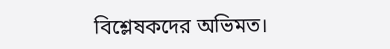বিশ্লেষকদের অভিমত।